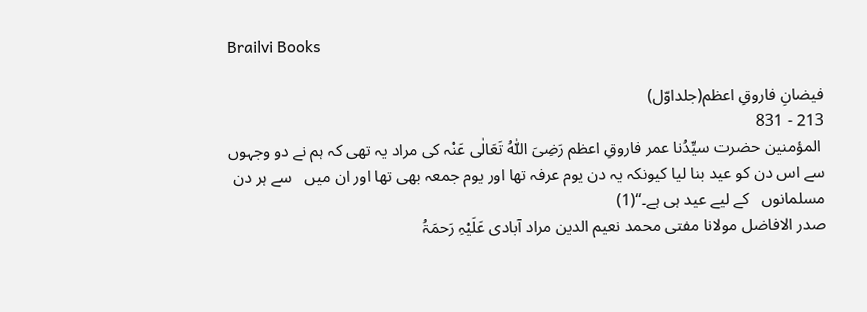Brailvi Books

فیضانِ فاروقِ اعظم(جلداوّل)
213 - 831
 المؤمنین حضرت سیِّدُنا عمر فاروقِ اعظم رَضِیَ اللّٰہُ تَعَالٰی عَنْہ کی مراد یہ تھی کہ ہم نے دو وجہوں   سے اس دن کو عید بنا لیا کیونکہ یہ دن یوم عرفہ تھا اور یوم جمعہ بھی تھا اور ان میں   سے ہر دن مسلمانوں   کے لیے عید ہی ہے۔‘‘(1)
صدر الافاضل مولانا مفتی محمد نعیم الدین مراد آبادی عَلَیْہِ رَحمَۃُ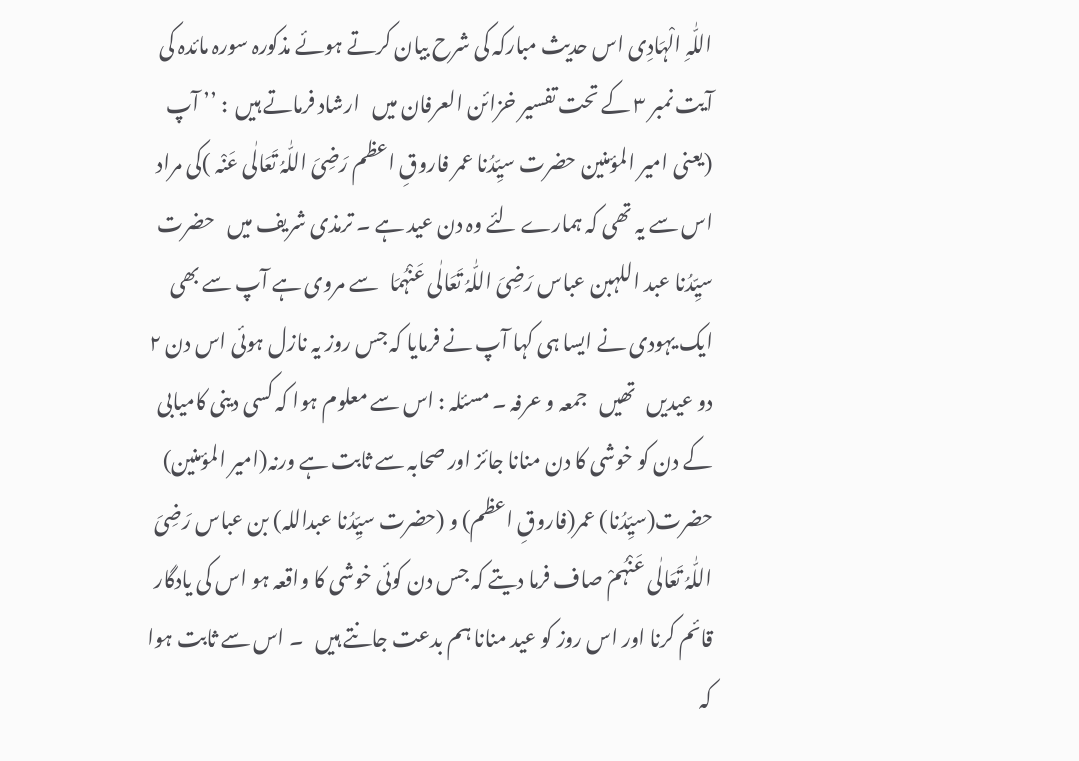اللّٰہِ الْہَادِی اس حدیث مبارکہ کی شرح بیان کرتے ہوئے مذکورہ سورہ مائدہ کی آیت نمبر ۳ کے تحت تفسیر خزائن العرفان میں   ارشاد فرماتے ہیں  : ’’ آپ (یعنی امیر المؤمنین حضرت سیِّدُنا عمر فاروقِ اعظم رَضِیَ اللّٰہُ تَعَالٰی عَنْہ )کی مراد اس سے یہ تھی کہ ہمارے لئے وہ دن عید ہے ۔ ترمذی شریف میں   حضرت سیِّدُنا عبد اللہبن عباس رَضِیَ اللّٰہُ تَعَالٰی عَنْہُمَا   سے مروی ہے آپ سے بھی ایک یہودی نے ایسا ہی کہا آپ نے فرمایا کہ جس روز یہ نازل ہوئی اس دن ۲ دو عیدیں   تھیں   جمعہ و عرفہ ۔ مسئلہ : اس سے معلوم ہوا کہ کسی دینی کامیابی کے دن کو خوشی کا دن منانا جائز اور صحابہ سے ثابت ہے ورنہ(امیر المؤمنین) حضرت(سیِّدُنا) عمر(فاروقِ اعظم) و (حضرت سیِّدُنا عبداللہ) بن عباس رَضِیَ اللّٰہُ تَعَالٰی عَنْہُمْ صاف فرما دیتے کہ جس دن کوئی خوشی کا واقعہ ہو اس کی یادگار قائم کرنا اور اس روز کو عید منانا ہم بدعت جانتے ہیں   ۔ اس سے ثابت ہوا کہ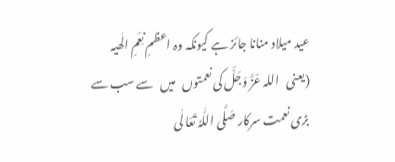عید میلاد منانا جائز ہے کیونکہ وہ اعظمِ نِعَمِ الٰھیہ (یعنی   اللہ عَزَّ وَجَلَّ کی نعمتوں   میں   سے سب سے بڑی نعمت سرکار صَلَّی اللّٰہُ تَعَا لٰی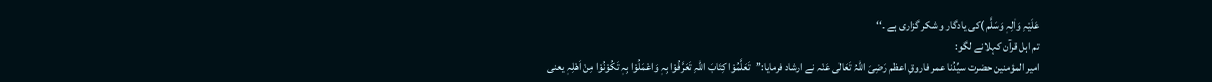عَلَیْہِ وَاٰلِہٖ وَسَلَّم )کی یادگار و شکر گزاری ہے ۔‘‘
تم اہل قرآن کہلانے لگو:
امیر المؤمنین حضرت سیِّدُنا عمر فاروقِ اعظم رَضِیَ اللّٰہُ تَعَالٰی عَنْہ نے ارشاد فرمایا:’’تَعَلَّمُوْا كِتَابَ اللہِ تَعَرَّفُوْا بِہٖ وَاعْمَلُوْا بِہٖ تَكُوْنُوْا مِنْ اَھْلِہٖ یعنی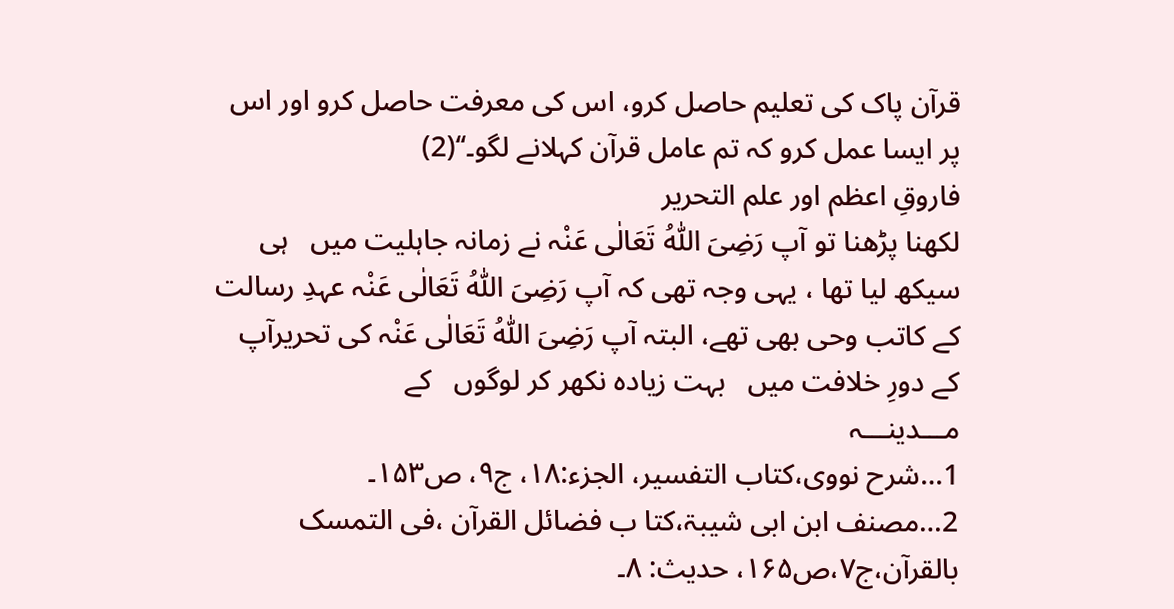قرآن پاک کی تعلیم حاصل کرو، اس کی معرفت حاصل کرو اور اس پر ایسا عمل کرو کہ تم عامل قرآن کہلانے لگو۔‘‘(2)
فاروقِ اعظم اور علم التحریر
لکھنا پڑھنا تو آپ رَضِیَ اللّٰہُ تَعَالٰی عَنْہ نے زمانہ جاہلیت میں   ہی سیکھ لیا تھا ، یہی وجہ تھی کہ آپ رَضِیَ اللّٰہُ تَعَالٰی عَنْہ عہدِ رسالت کے کاتب وحی بھی تھے، البتہ آپ رَضِیَ اللّٰہُ تَعَالٰی عَنْہ کی تحریرآپ کے دورِ خلافت میں   بہت زیادہ نکھر کر لوگوں   کے
مـــدینـــہ
1…شرح نووی،کتاب التفسیر، الجزء:۱۸، ج۹، ص۱۵۳۔
2…مصنف ابن ابی شیبۃ،کتا ب فضائل القرآن ،فی التمسک بالقرآن،ج۷،ص۱۶۵، حدیث: ۸۔